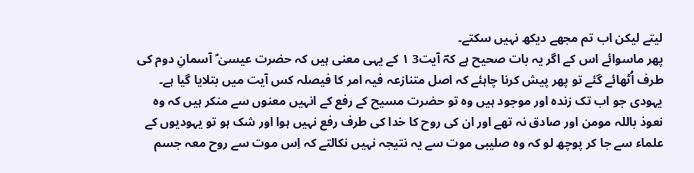لیتے لیکن اب تم مجھے دیکھ نہیں سکتے۔
پھر ماسوائے اس کے اگر یہ بات صحیح ہے کہؔ آیت3 ۱ کے یہی معنی ہیں کہ حضرت عیسیٰ ؑ آسمانِ دوم کی طرف اُٹھائے گئے تو پھر پیش کرنا چاہئے کہ اصل متنازعہ فیہ امر کا فیصلہ کس آیت میں بتلایا گیا ہے۔ یہودی جو اب تک زندہ اور موجود ہیں وہ تو حضرت مسیح کے رفع کے انہیں معنوں سے منکر ہیں کہ وہ نعوذ باللہ مومن اور صادق نہ تھے اور ان کی روح کا خدا کی طرف رفع نہیں ہوا اور شک ہو تو یہودیوں کے علماء سے جا کر پوچھ لو کہ وہ صلیبی موت سے یہ نتیجہ نہیں نکالتے کہ اِس موت سے روح معہ جسم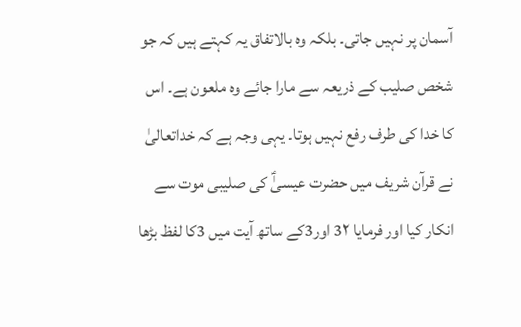آسمان پر نہیں جاتی۔ بلکہ وہ بالاتفاق یہ کہتے ہیں کہ جو شخص صلیب کے ذریعہ سے مارا جائے وہ ملعون ہے۔ اس کا خدا کی طرف رفع نہیں ہوتا۔ یہی وجہ ہے کہ خداتعالیٰ نے قرآن شریف میں حضرت عیسیٰؑ کی صلیبی موت سے انکار کیا اور فرمایا 3۲ اور3کے ساتھ آیت میں 3کا لفظ بڑھا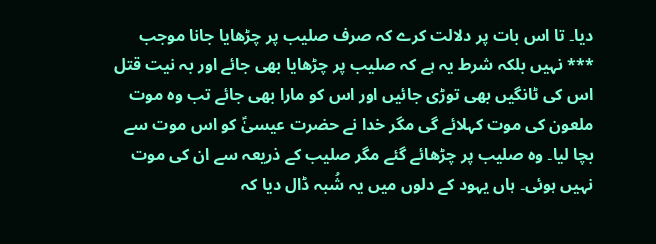دیا۔ تا اس بات پر دلالت کرے کہ صرف صلیب پر چڑھایا جانا موجب *** نہیں بلکہ شرط یہ ہے کہ صلیب پر چڑھایا بھی جائے اور بہ نیت قتل اس کی ٹانگیں بھی توڑی جائیں اور اس کو مارا بھی جائے تب وہ موت ملعون کی موت کہلائے گی مگر خدا نے حضرت عیسیٰؑ کو اس موت سے بچا لیا۔ وہ صلیب پر چڑھائے گئے مگر صلیب کے ذریعہ سے ان کی موت نہیں ہوئی۔ ہاں یہود کے دلوں میں یہ شُبہ ڈال دیا کہ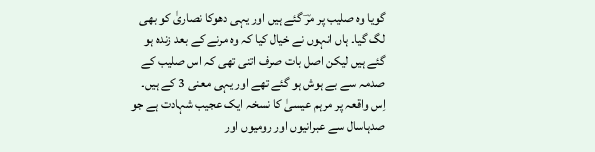گویا وہ صلیب پر مرؔ گئے ہیں اور یہی دھوکا نصاریٰ کو بھی لگ گیا۔ ہاں انہوں نے خیال کیا کہ وہ مرنے کے بعد زندہ ہو گئے ہیں لیکن اصل بات صرف اتنی تھی کہ اس صلیب کے صدمہ سے بے ہوش ہو گئے تھے اور یہی معنی 3 کے ہیں۔ اِس واقعہ پر مرہم عیسیٰ کا نسخہ ایک عجیب شہادت ہے جو صدہاسال سے عبرانیوں اور رومیوں اور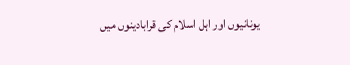یونانیوں اور اہل اسلام کی قرابادینوں میں